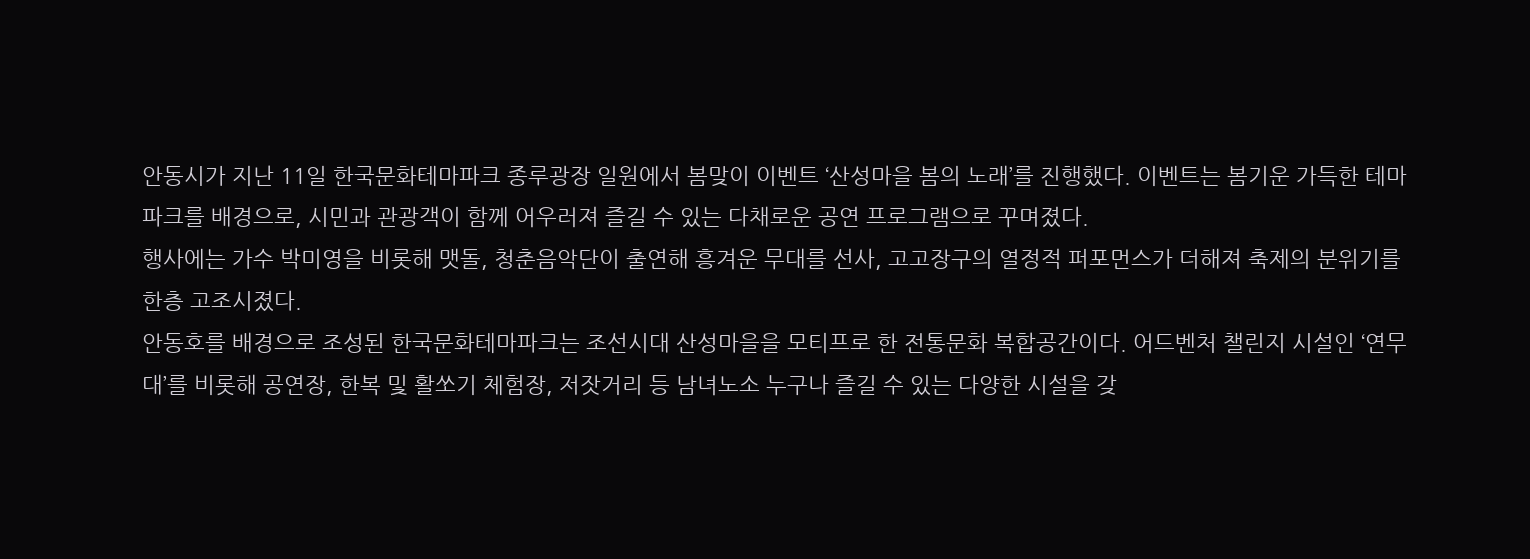안동시가 지난 11일 한국문화테마파크 종루광장 일원에서 봄맞이 이벤트 ‘산성마을 봄의 노래’를 진행했다. 이벤트는 봄기운 가득한 테마파크를 배경으로, 시민과 관광객이 함께 어우러져 즐길 수 있는 다채로운 공연 프로그램으로 꾸며졌다.
행사에는 가수 박미영을 비롯해 맷돌, 청춘음악단이 출연해 흥겨운 무대를 선사, 고고장구의 열정적 퍼포먼스가 더해져 축제의 분위기를 한층 고조시졌다.
안동호를 배경으로 조성된 한국문화테마파크는 조선시대 산성마을을 모티프로 한 전통문화 복합공간이다. 어드벤처 챌린지 시설인 ‘연무대’를 비롯해 공연장, 한복 및 활쏘기 체험장, 저잣거리 등 남녀노소 누구나 즐길 수 있는 다양한 시설을 갖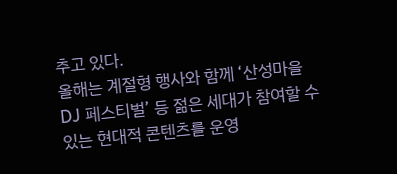추고 있다.
올해는 계절형 행사와 함께 ‘산성마을 DJ 페스티벌’ 등 젊은 세대가 참여할 수 있는 현대적 콘텐츠를 운영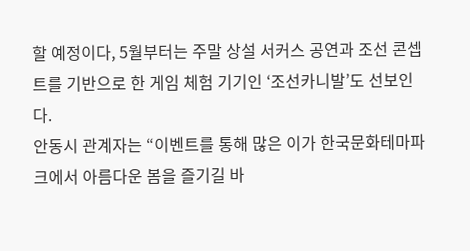할 예정이다, 5월부터는 주말 상설 서커스 공연과 조선 콘셉트를 기반으로 한 게임 체험 기기인 ‘조선카니발’도 선보인다.
안동시 관계자는 “이벤트를 통해 많은 이가 한국문화테마파크에서 아름다운 봄을 즐기길 바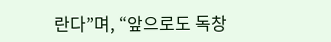란다”며, “앞으로도 독창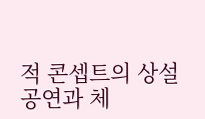적 콘셉트의 상설 공연과 체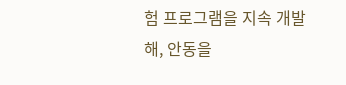험 프로그램을 지속 개발해, 안동을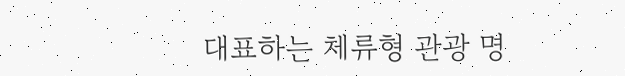대표하는 체류형 관광 명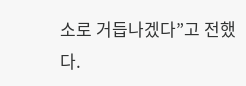소로 거듭나겠다”고 전했다.